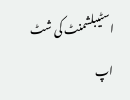اسٹیبلشمنٹ کی شٹ اپ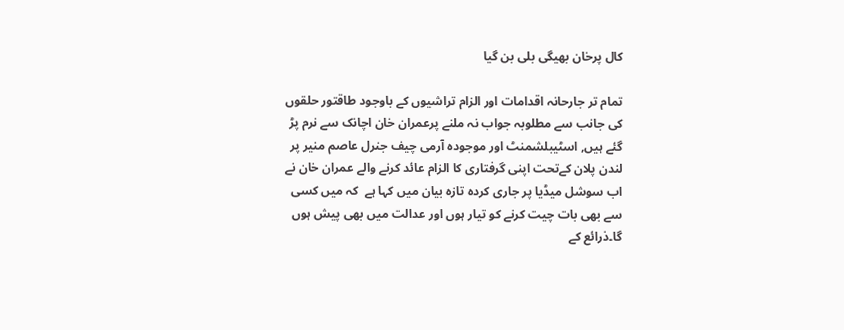کال پرخان بھیگی بلی بن گیا

تمام تر جارحانہ اقدامات اور الزام تراشیوں کے باوجود طاقتور حلقوں کی جانب سے مطلوبہ جواب نہ ملنے پرعمران خان اچانک سے نرم پڑ گئے ہیں, اسٹیبلشمنٹ اور موجودہ آرمی چیف جنرل عاصم منیر پر لندن پلان کےتحت اپنی گرفتاری کا الزام عائد کرنے والے عمران خان نے اب سوشل میڈیا پر جاری کردہ تازہ بیان میں کہا ہے  کہ میں کسی سے بھی بات چیت کرنے کو تیار ہوں اور عدالت میں بھی پیش ہوں گا۔ذرائع کے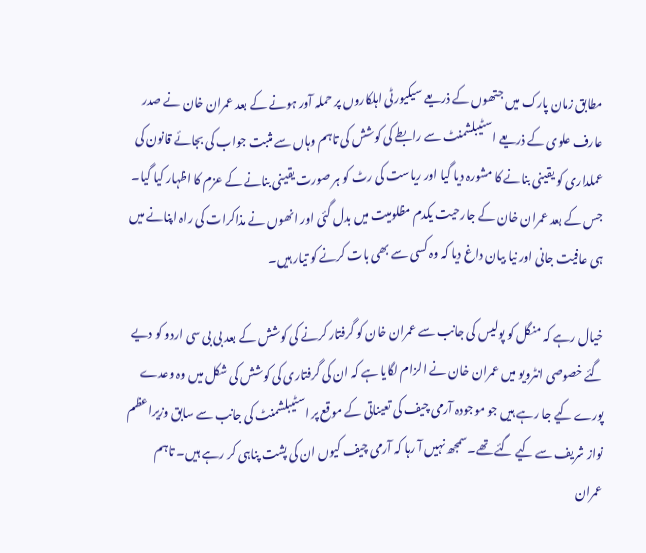مطابق زمان پارک میں جتھوں کے ذریعے سیکیورٹی اہلکاروں پر حملہ آور ہونے کے بعد عمران خان نے صدر عارف علوی کے ذریعے اسٹیبلشمنٹ سے رابطے کی کوشش کی تاہم وہاں سے مثبت جواب کی بجائے قانون کی عملداری کو یقینی بنانے کا مشورہ دیا گیا اور ریاست کی رٹ کو ہر صورت یقینی بنانے کے عزم کا اظہار کیا گیا۔ جس کے بعد عمران خان کے جارحیت یکدم مظلومیت میں بدل گئی اور انھوں نے مذاکرات کی راہ اپنانے میں ہی عافیت جانی اور نیا بیان داغ دیا کہ وہ کسی سے بھی بات کرنے کو تیار ہیں۔

خیال رہے کہ منگل کو پولیس کی جانب سے عمران خان کو گرفتار کرنے کی کوشش کے بعد بی بی سی اردو کو دیے گئے خصوصی انٹرویو میں عمران خان نے الزام لگایا ہے کہ ان کی گرفتاری کی کوشش کی شکل میں وہ وعدے پورے کیے جا رہے ہیں جو موجودہ آرمی چیف کی تعیناتی کے موقع پر اسٹیبلشمنٹ کی جانب سے سابق وزیراعظم نواز شریف سے کیے گئے تھے۔سمجھ نہیں آ رہا کہ آرمی چیف کیوں ان کی پشت پناہی کر رہے ہیں۔ تاہم عمران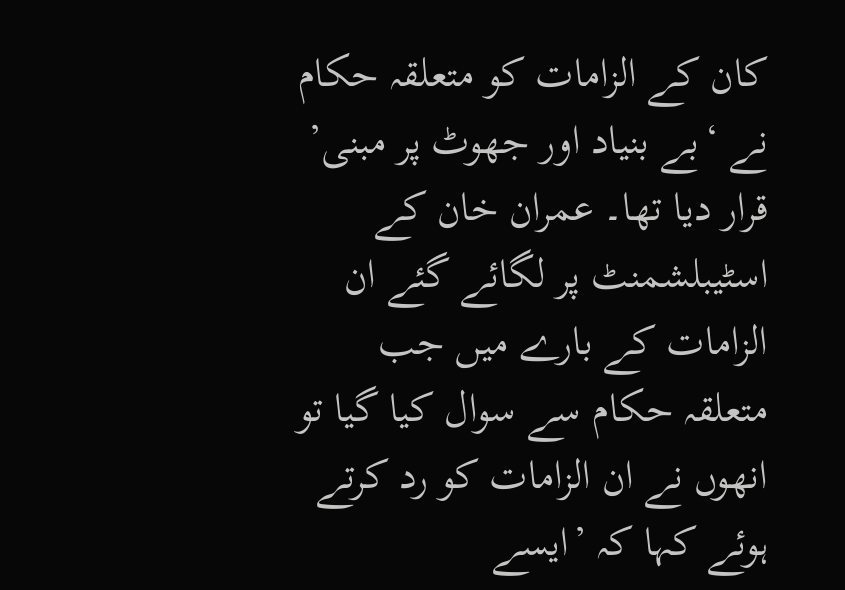کان کے الزامات کو متعلقہ حکام نے ‘بے بنیاد اور جھوٹ پر مبنی’ قرار دیا تھا۔ عمران خان کے اسٹیبلشمنٹ پر لگائے گئے ان الزامات کے بارے میں جب متعلقہ حکام سے سوال کیا گیا تو انھوں نے ان الزامات کو رد کرتے ہوئے کہا کہ ’ایسے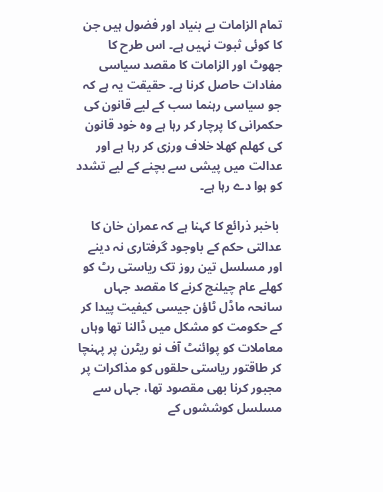تمام الزامات بے بنیاد اور فضول ہیں جن کا کوئی ثبوت نہیں ہے۔ اس طرح کا جھوٹ اور الزامات کا مقصد سیاسی مفادات حاصل کرنا ہے۔ حقیقت یہ ہے کہ جو سیاسی رہنما سب کے لیے قانون کی حکمرانی کا پرچار کر رہا ہے وہ خود قانون کی کھلم کھلا خلاف ورزی کر رہا ہے اور عدالت میں پیشی سے بچنے کے لیے تشدد کو ہوا دے رہا ہے۔

 باخبر ذرائع کا کہنا ہے کہ عمران خان کا عدالتی حکم کے باوجود گرفتاری نہ دینے اور مسلسل تین روز تک ریاستی رٹ کو کھلے عام چیلنج کرنے کا مقصد جہاں سانحہ ماڈل ٹاؤن جیسی کیفیت پیدا کر کے حکومت کو مشکل میں ڈالنا تھا وہاں معاملات کو پوائنٹ آف نو ریٹرن پر پہنچا کر طاقتور ریاستی حلقوں کو مذاکرات پر مجبور کرنا بھی مقصود تھا، جہاں سے مسلسل کوششوں کے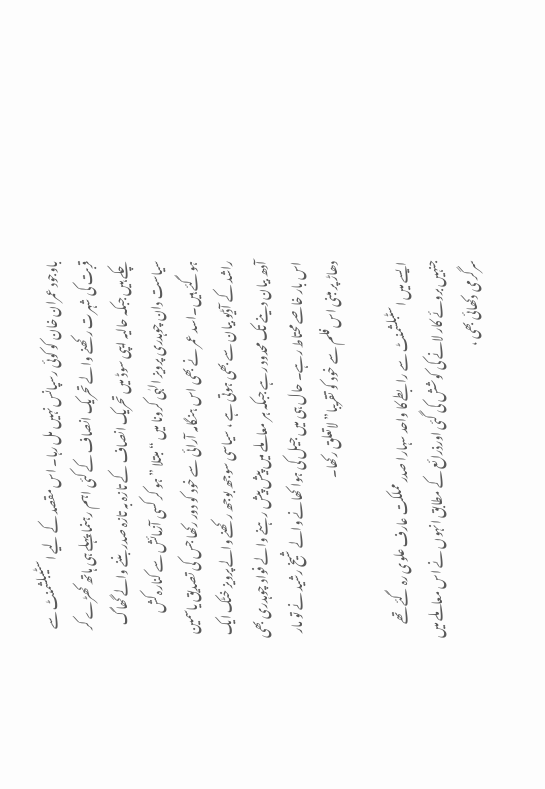باوجود عمران خان کو کوئی رسپانس نہیں مل رہا۔ اس مقصد کے لیے اسٹیبلشمنٹ سے قربت کی شہرت رکھنے والے تحریک انصاف کے کئی اہم رہنما پہلے ہی ہاتھ کھڑے کر چکے ہیں جبکہ حالیہ ایپی سوڈ میں تحریک انصاف کے تازہ بہ تازہ صدر بننے والے گھاگ سیاست دان چوہدری پرویز الہٰی کرونا میں “مبتلا ” ہو کر کسی آزمائش سے کنارہ کش ہوگئے ہیں۔اسد عمر نے بھی اس ہنگامہ آرائی سے خود کو دور رکھا جس کی تصدیق یاسمین راشد کے آڈیو بیان سے بھی ہوتی ہے ، سیاسی سوجھ بوجھ رکھنے والے پرویز خٹک ایک آدھ بیان دینے تک محدود رہے جبکہ ہر معاملے میں پیش پیش رہنے والے فواد چوہدری بھی اس بار خاصے محتاط رہے۔ حال ہی میں جیل کی ہوا کھانے والے شیخ رشید نے تو مار دھاڑ پر مبنی اس فلم سے خود کو تقریبا” لاتعلق رکھا۔

ایسے میں اسٹبلشمنٹ سے رابطے کا واحد سہارا صدر مملکت عارف علوی رہ گئے تھے جنہیں بروئے کار لانے کی کوشش کی گئی اورذرائع کے مطابق انہوں نے اس معاملے میں سرگرمی دکھائی بھی ،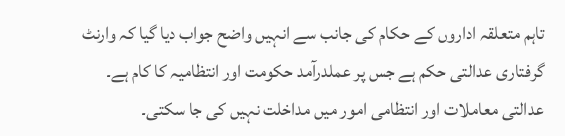تاہم متعلقہ اداروں کے حکام کی جانب سے انہیں واضح جواب دیا گیا کہ وارنٹ گرفتاری عدالتی حکم ہے جس پر عملدرآمد حکومت اور انتظامیہ کا کام ہے۔ عدالتی معاملات اور انتظامی امور میں مداخلت نہیں کی جا سکتی۔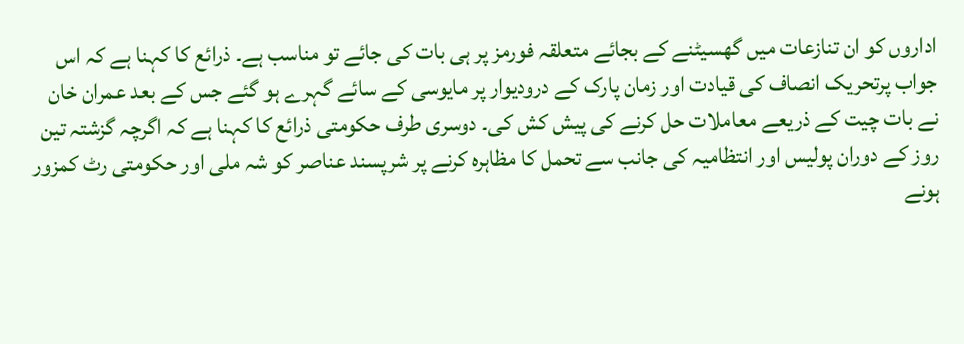اداروں کو ان تنازعات میں گھسیٹنے کے بجائے متعلقہ فورمز پر ہی بات کی جائے تو مناسب ہے۔ ذرائع کا کہنا ہے کہ اس جواب پرتحریک انصاف کی قیادت اور زمان پارک کے درودیوار پر مایوسی کے سائے گہرے ہو گئے جس کے بعد عمران خان نے بات چیت کے ذریعے معاملات حل کرنے کی پیش کش کی۔ دوسری طرف حکومتی ذرائع کا کہنا ہے کہ اگرچہ گزشتہ تین روز کے دوران پولیس اور انتظامیہ کی جانب سے تحمل کا مظاہرہ کرنے پر شرپسند عناصر کو شہ ملی اور حکومتی رٹ کمزور ہونے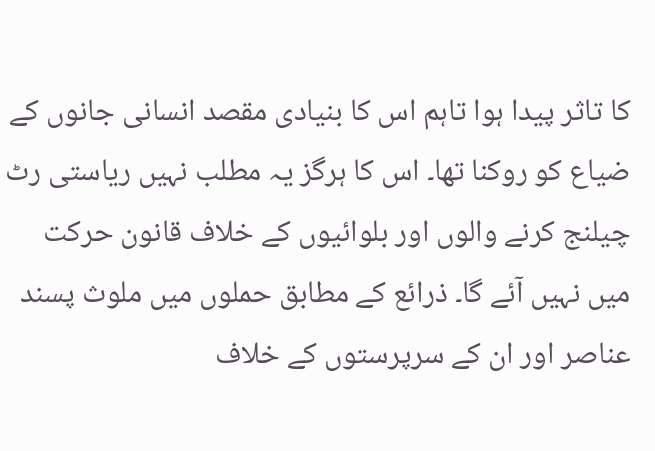کا تاثر پیدا ہوا تاہم اس کا بنیادی مقصد انسانی جانوں کے ضیاع کو روکنا تھا۔ اس کا ہرگز یہ مطلب نہیں ریاستی رٹ چیلنج کرنے والوں اور بلوائیوں کے خلاف قانون حرکت میں نہیں آئے گا۔ ذرائع کے مطابق حملوں میں ملوث پسند عناصر اور ان کے سرپرستوں کے خلاف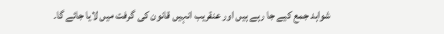شواہد جمع کیے جا رہے ہیں اور عنقریب انہیں قانون کی گرفت میں لایا جائے گا۔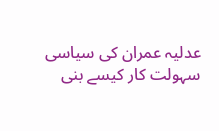عدلیہ عمران کی سیاسی سہولت کار کیسے بنی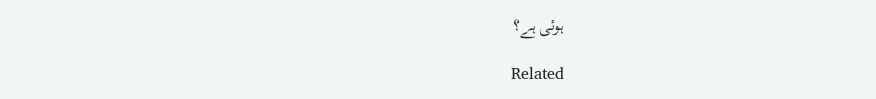ہوئی ہے؟

Related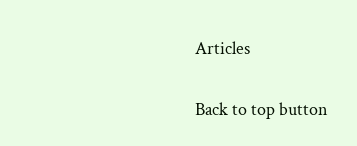Articles

Back to top button